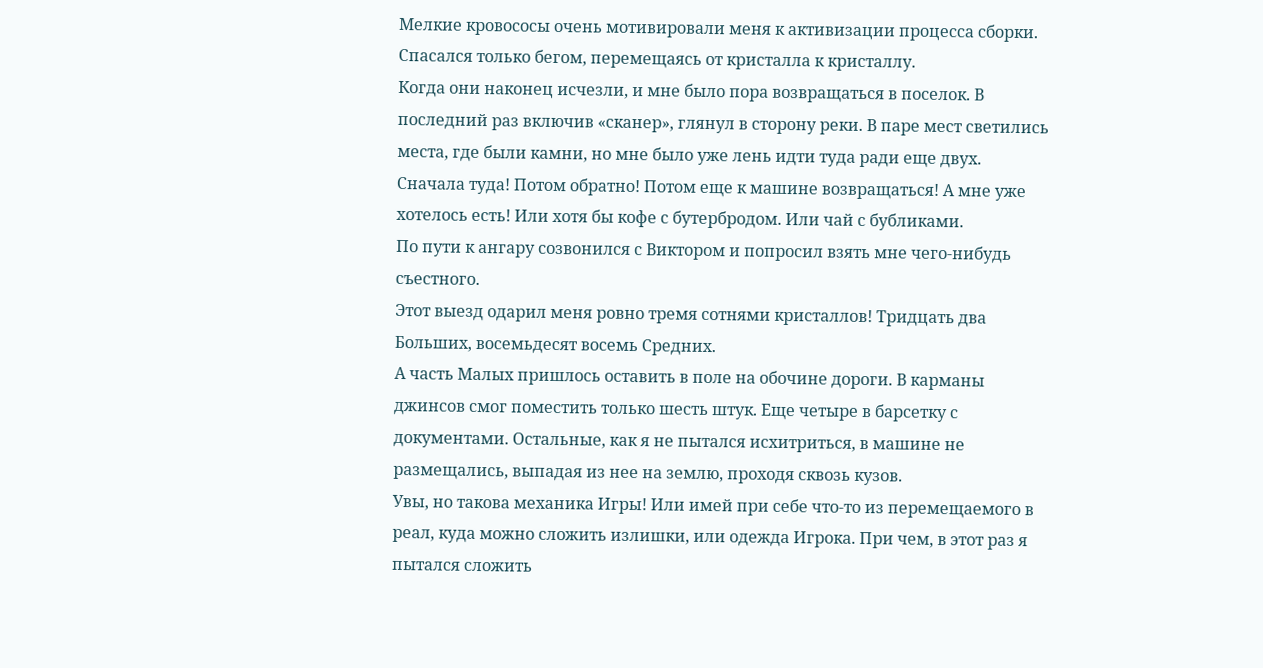Мелкие кровососы очень мотивировали меня к активизации процесса сборки. Спасался только бегом, перемещаясь от кристалла к кристаллу.
Когда они наконец исчезли, и мне было пора возвращаться в поселок. В последний раз включив «сканер», глянул в сторону реки. В паре мест светились места, где были камни, но мне было уже лень идти туда ради еще двух.
Сначала туда! Потом обратно! Потом еще к машине возвращаться! А мне уже хотелось есть! Или хотя бы кофе с бутербродом. Или чай с бубликами.
По пути к ангару созвонился с Виктором и попросил взять мне чего-нибудь съестного.
Этот выезд одарил меня ровно тремя сотнями кристаллов! Тридцать два Больших, восемьдесят восемь Средних.
А часть Малых пришлось оставить в поле на обочине дороги. В карманы джинсов смог поместить только шесть штук. Еще четыре в барсетку с документами. Остальные, как я не пытался исхитриться, в машине не размещались, выпадая из нее на землю, проходя сквозь кузов.
Увы, но такова механика Игры! Или имей при себе что-то из перемещаемого в реал, куда можно сложить излишки, или одежда Игрока. При чем, в этот раз я пытался сложить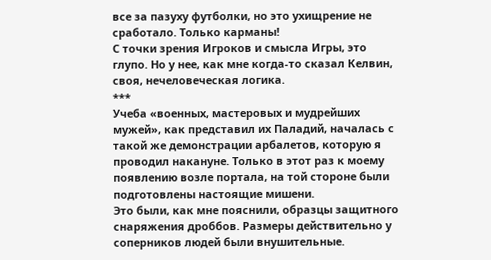все за пазуху футболки, но это ухищрение не сработало. Только карманы!
С точки зрения Игроков и смысла Игры, это глупо. Но у нее, как мне когда-то сказал Келвин, своя, нечеловеческая логика.
***
Учеба «военных, мастеровых и мудрейших мужей», как представил их Паладий, началась с такой же демонстрации арбалетов, которую я проводил накануне. Только в этот раз к моему появлению возле портала, на той стороне были подготовлены настоящие мишени.
Это были, как мне пояснили, образцы защитного снаряжения дроббов. Размеры действительно у соперников людей были внушительные.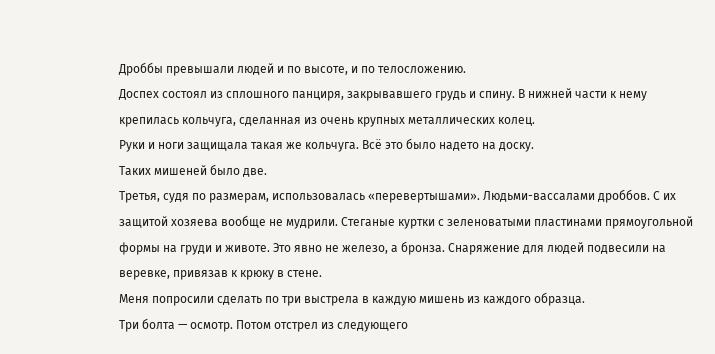Дроббы превышали людей и по высоте, и по телосложению.
Доспех состоял из сплошного панциря, закрывавшего грудь и спину. В нижней части к нему крепилась кольчуга, сделанная из очень крупных металлических колец.
Руки и ноги защищала такая же кольчуга. Всё это было надето на доску.
Таких мишеней было две.
Третья, судя по размерам, использовалась «перевертышами». Людьми-вассалами дроббов. С их защитой хозяева вообще не мудрили. Стеганые куртки с зеленоватыми пластинами прямоугольной формы на груди и животе. Это явно не железо, а бронза. Снаряжение для людей подвесили на веревке, привязав к крюку в стене.
Меня попросили сделать по три выстрела в каждую мишень из каждого образца.
Три болта — осмотр. Потом отстрел из следующего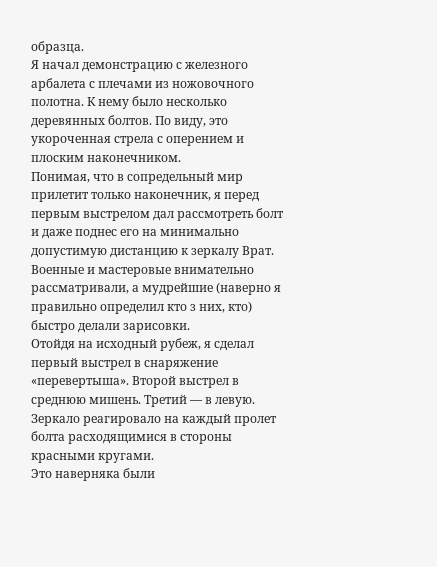образца.
Я начал демонстрацию с железного арбалета с плечами из ножовочного полотна. К нему было несколько деревянных болтов. По виду, это укороченная стрела с оперением и плоским наконечником.
Понимая, что в сопредельный мир прилетит только наконечник, я перед первым выстрелом дал рассмотреть болт и даже поднес его на минимально допустимую дистанцию к зеркалу Врат.
Военные и мастеровые внимательно рассматривали, а мудрейшие (наверно я правильно определил кто з них, кто) быстро делали зарисовки.
Отойдя на исходный рубеж, я сделал первый выстрел в снаряжение «перевертыша». Второй выстрел в среднюю мишень. Третий — в левую. Зеркало реагировало на каждый пролет болта расходящимися в стороны красными кругами.
Это наверняка были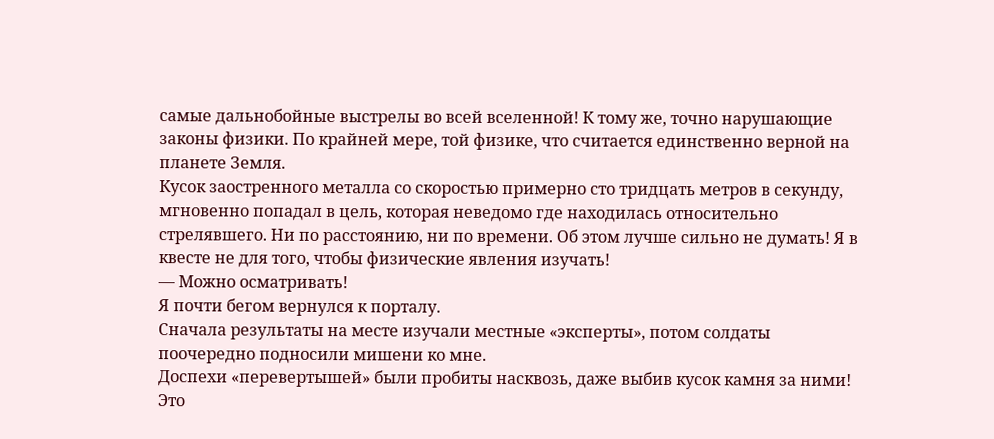самые дальнобойные выстрелы во всей вселенной! К тому же, точно нарушающие законы физики. По крайней мере, той физике, что считается единственно верной на планете Земля.
Кусок заостренного металла со скоростью примерно сто тридцать метров в секунду, мгновенно попадал в цель, которая неведомо где находилась относительно стрелявшего. Ни по расстоянию, ни по времени. Об этом лучше сильно не думать! Я в квесте не для того, чтобы физические явления изучать!
— Можно осматривать!
Я почти бегом вернулся к порталу.
Сначала результаты на месте изучали местные «эксперты», потом солдаты поочередно подносили мишени ко мне.
Доспехи «перевертышей» были пробиты насквозь, даже выбив кусок камня за ними! Это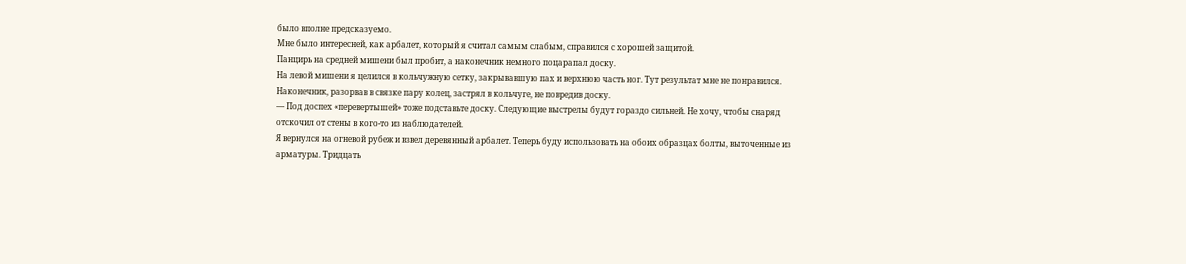было вполне предсказуемо.
Мне было интересней, как арбалет, который я считал самым слабым, справился с хорошей защитой.
Панцирь на средней мишени был пробит, а наконечник немного поцарапал доску.
На левой мишени я целился в кольчужную сетку, закрывавшую пах и верхнюю часть ног. Тут результат мне не понравился. Наконечник, разорвав в связке пару колец, застрял в кольчуге, не повредив доску.
— Под доспех «перевертышей» тоже подставьте доску. Следующие выстрелы будут гораздо сильней. Не хочу, чтобы снаряд отскочил от стены в кого-то из наблюдателей.
Я вернулся на огневой рубеж и взвел деревянный арбалет. Теперь буду использовать на обоих образцах болты, выточенные из арматуры. Тридцать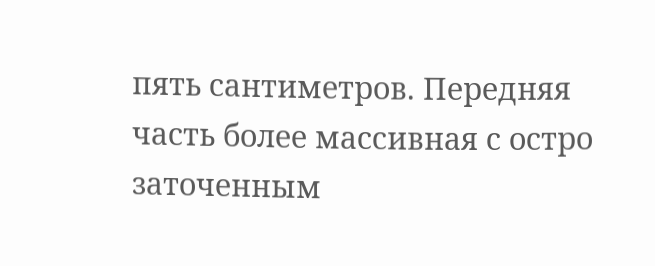пять сантиметров. Передняя часть более массивная с остро заточенным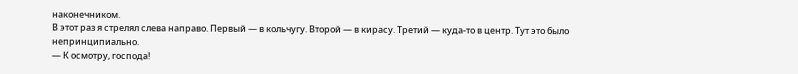наконечником.
В этот раз я стрелял слева направо. Первый — в кольчугу. Второй — в кирасу. Третий — куда-то в центр. Тут это было непринципиально.
— К осмотру, господа!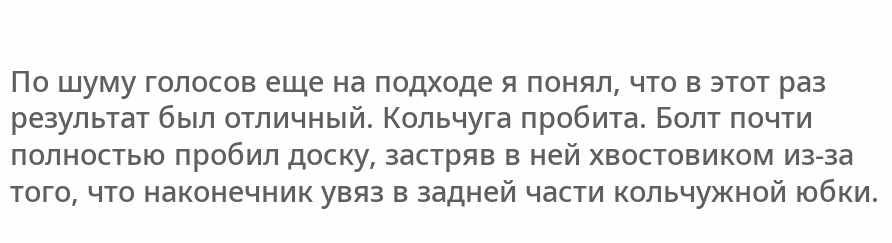По шуму голосов еще на подходе я понял, что в этот раз результат был отличный. Кольчуга пробита. Болт почти полностью пробил доску, застряв в ней хвостовиком из-за того, что наконечник увяз в задней части кольчужной юбки.